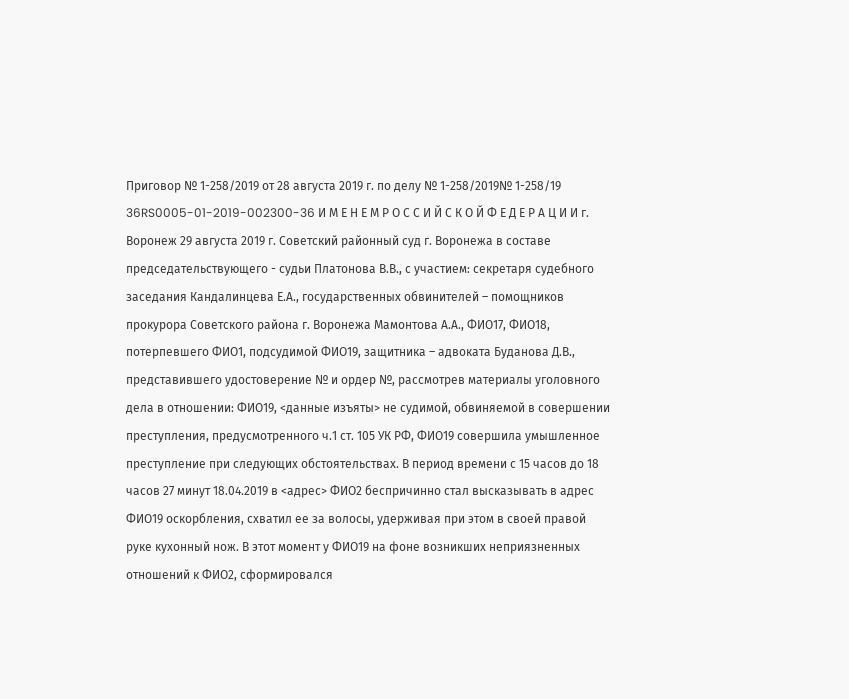Приговор № 1-258/2019 от 28 августа 2019 г. по делу № 1-258/2019№ 1-258/19 36RS0005-01-2019-002300-36 И М Е Н Е М Р О С С И Й С К О Й Ф Е Д Е Р А Ц И И г. Воронеж 29 августа 2019 г. Советский районный суд г. Воронежа в составе председательствующего - судьи Платонова В.В., с участием: секретаря судебного заседания Кандалинцева Е.А., государственных обвинителей – помощников прокурора Советского района г. Воронежа Мамонтова А.А., ФИО17, ФИО18, потерпевшего ФИО1, подсудимой ФИО19, защитника – адвоката Буданова Д.В., представившего удостоверение № и ордер №, рассмотрев материалы уголовного дела в отношении: ФИО19, <данные изъяты> не судимой, обвиняемой в совершении преступления, предусмотренного ч.1 ст. 105 УК РФ, ФИО19 совершила умышленное преступление при следующих обстоятельствах. В период времени с 15 часов до 18 часов 27 минут 18.04.2019 в <адрес> ФИО2 беспричинно стал высказывать в адрес ФИО19 оскорбления, схватил ее за волосы, удерживая при этом в своей правой руке кухонный нож. В этот момент у ФИО19 на фоне возникших неприязненных отношений к ФИО2, сформировался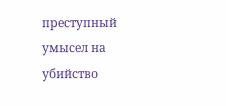преступный умысел на убийство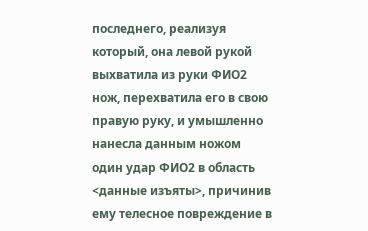последнего, реализуя который, она левой рукой выхватила из руки ФИО2 нож, перехватила его в свою правую руку, и умышленно нанесла данным ножом один удар ФИО2 в область <данные изъяты>, причинив ему телесное повреждение в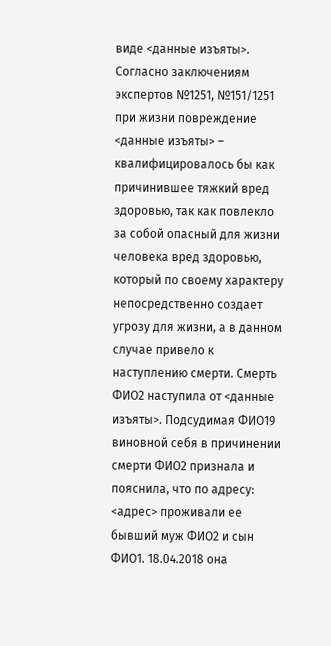виде <данные изъяты>. Согласно заключениям экспертов №1251, №151/1251 при жизни повреждение <данные изъяты> – квалифицировалось бы как причинившее тяжкий вред здоровью, так как повлекло за собой опасный для жизни человека вред здоровью, который по своему характеру непосредственно создает угрозу для жизни, а в данном случае привело к наступлению смерти. Смерть ФИО2 наступила от <данные изъяты>. Подсудимая ФИО19 виновной себя в причинении смерти ФИО2 признала и пояснила, что по адресу: <адрес> проживали ее бывший муж ФИО2 и сын ФИО1. 18.04.2018 она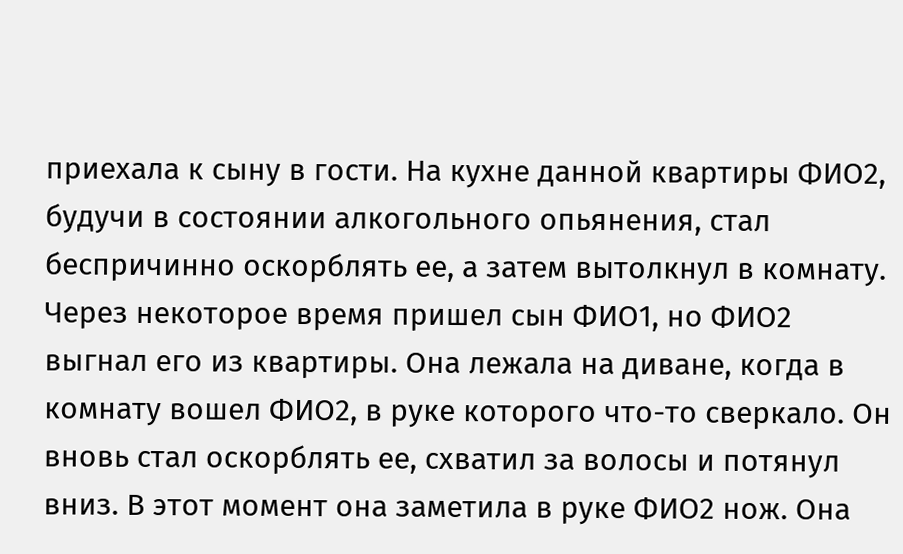приехала к сыну в гости. На кухне данной квартиры ФИО2, будучи в состоянии алкогольного опьянения, стал беспричинно оскорблять ее, а затем вытолкнул в комнату. Через некоторое время пришел сын ФИО1, но ФИО2 выгнал его из квартиры. Она лежала на диване, когда в комнату вошел ФИО2, в руке которого что-то сверкало. Он вновь стал оскорблять ее, схватил за волосы и потянул вниз. В этот момент она заметила в руке ФИО2 нож. Она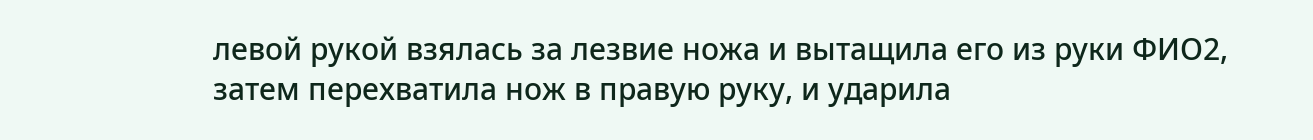левой рукой взялась за лезвие ножа и вытащила его из руки ФИО2, затем перехватила нож в правую руку, и ударила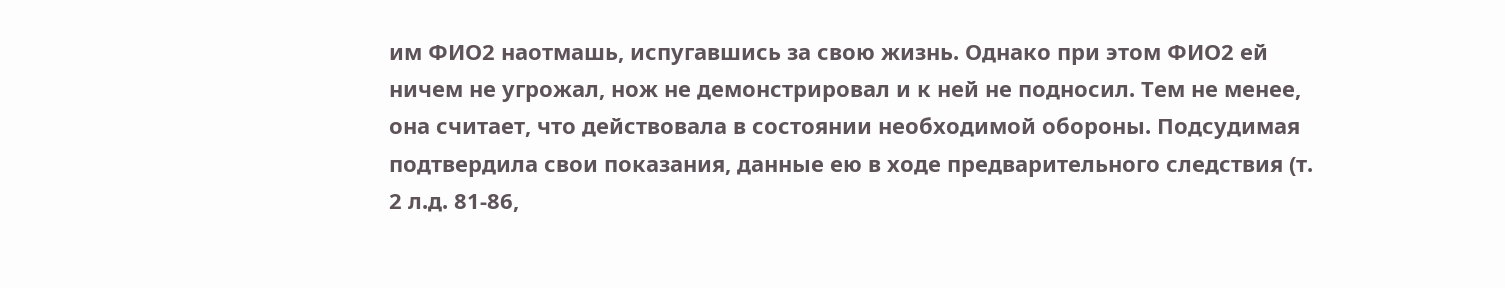им ФИО2 наотмашь, испугавшись за свою жизнь. Однако при этом ФИО2 ей ничем не угрожал, нож не демонстрировал и к ней не подносил. Тем не менее, она считает, что действовала в состоянии необходимой обороны. Подсудимая подтвердила свои показания, данные ею в ходе предварительного следствия (т. 2 л.д. 81-86,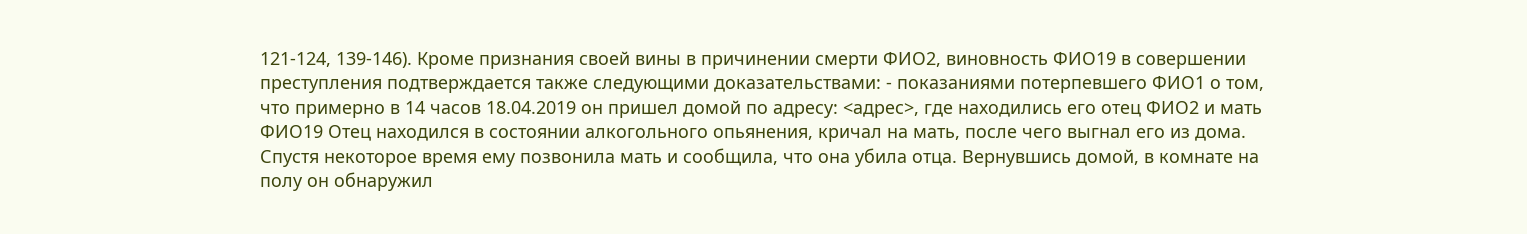121-124, 139-146). Кроме признания своей вины в причинении смерти ФИО2, виновность ФИО19 в совершении преступления подтверждается также следующими доказательствами: - показаниями потерпевшего ФИО1 о том, что примерно в 14 часов 18.04.2019 он пришел домой по адресу: <адрес>, где находились его отец ФИО2 и мать ФИО19 Отец находился в состоянии алкогольного опьянения, кричал на мать, после чего выгнал его из дома. Спустя некоторое время ему позвонила мать и сообщила, что она убила отца. Вернувшись домой, в комнате на полу он обнаружил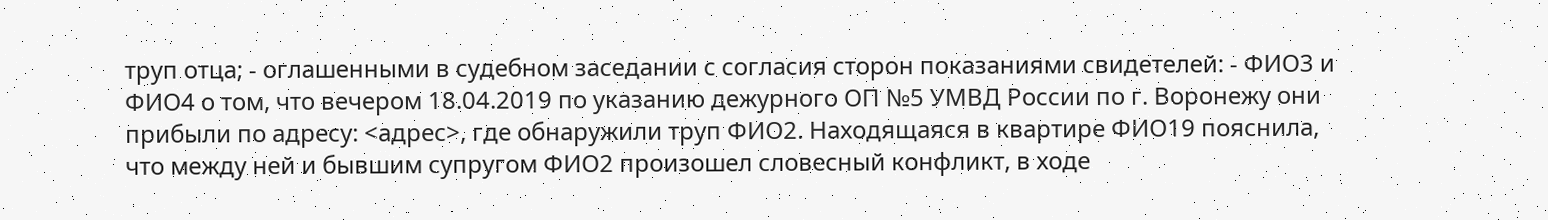труп отца; - оглашенными в судебном заседании с согласия сторон показаниями свидетелей: - ФИО3 и ФИО4 о том, что вечером 18.04.2019 по указанию дежурного ОП №5 УМВД России по г. Воронежу они прибыли по адресу: <адрес>, где обнаружили труп ФИО2. Находящаяся в квартире ФИО19 пояснила, что между ней и бывшим супругом ФИО2 произошел словесный конфликт, в ходе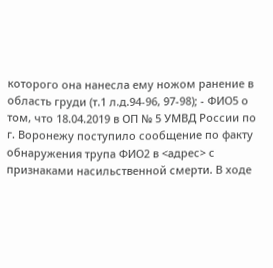которого она нанесла ему ножом ранение в область груди (т.1 л.д.94-96, 97-98); - ФИО5 о том, что 18.04.2019 в ОП № 5 УМВД России по г. Воронежу поступило сообщение по факту обнаружения трупа ФИО2 в <адрес> с признаками насильственной смерти. В ходе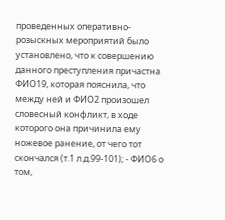проведенных оперативно-розыскных мероприятий было установлено, что к совершению данного преступления причастна ФИО19, которая пояснила, что между ней и ФИО2 произошел словесный конфликт, в ходе которого она причинила ему ножевое ранение, от чего тот скончался (т.1 л.д.99-101); - ФИО6 о том,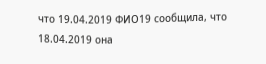что 19.04.2019 ФИО19 сообщила, что 18.04.2019 она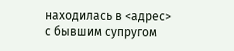находилась в <адрес> с бывшим супругом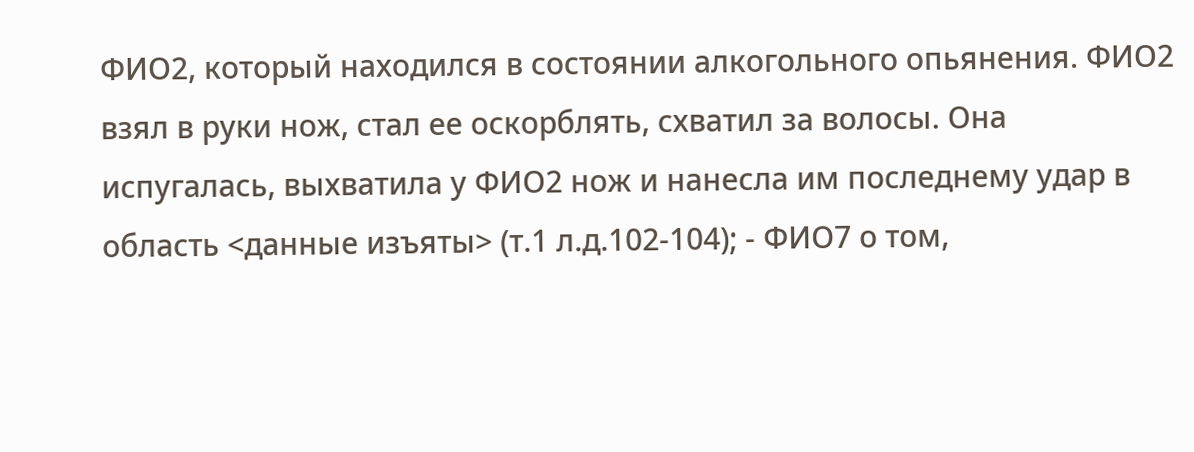ФИО2, который находился в состоянии алкогольного опьянения. ФИО2 взял в руки нож, стал ее оскорблять, схватил за волосы. Она испугалась, выхватила у ФИО2 нож и нанесла им последнему удар в область <данные изъяты> (т.1 л.д.102-104); - ФИО7 о том,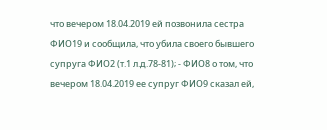что вечером 18.04.2019 ей позвонила сестра ФИО19 и сообщила, что убила своего бывшего супруга ФИО2 (т.1 л.д.78-81); - ФИО8 о том, что вечером 18.04.2019 ее супруг ФИО9 сказал ей,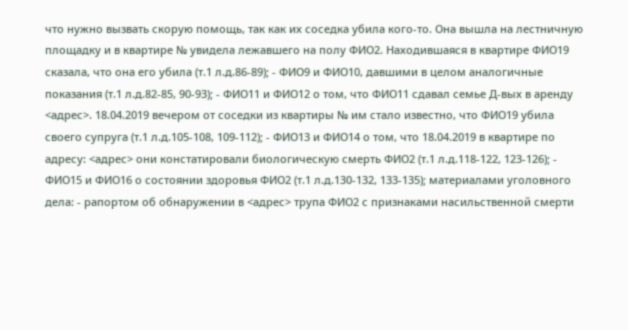что нужно вызвать скорую помощь, так как их соседка убила кого-то. Она вышла на лестничную площадку и в квартире № увидела лежавшего на полу ФИО2. Находившаяся в квартире ФИО19 сказала, что она его убила (т.1 л.д.86-89); - ФИО9 и ФИО10, давшими в целом аналогичные показания (т.1 л.д.82-85, 90-93); - ФИО11 и ФИО12 о том, что ФИО11 сдавал семье Д-вых в аренду <адрес>. 18.04.2019 вечером от соседки из квартиры № им стало известно, что ФИО19 убила своего супруга (т.1 л.д.105-108, 109-112); - ФИО13 и ФИО14 о том, что 18.04.2019 в квартире по адресу: <адрес> они констатировали биологическую смерть ФИО2 (т.1 л.д.118-122, 123-126); - ФИО15 и ФИО16 о состоянии здоровья ФИО2 (т.1 л.д.130-132, 133-135); материалами уголовного дела: - рапортом об обнаружении в <адрес> трупа ФИО2 с признаками насильственной смерти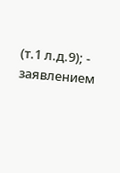(т.1 л.д.9); - заявлением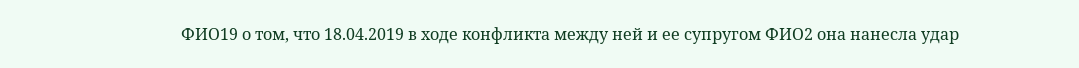ФИО19 о том, что 18.04.2019 в ходе конфликта между ней и ее супругом ФИО2 она нанесла удар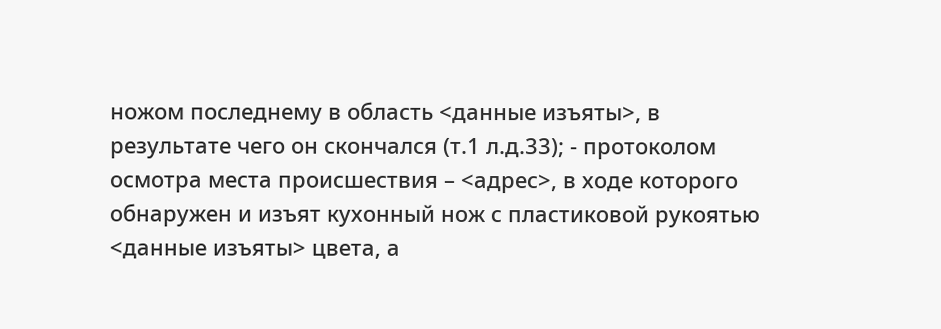ножом последнему в область <данные изъяты>, в результате чего он скончался (т.1 л.д.33); - протоколом осмотра места происшествия – <адрес>, в ходе которого обнаружен и изъят кухонный нож с пластиковой рукоятью <данные изъяты> цвета, а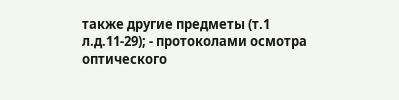также другие предметы (т.1 л.д.11-29); - протоколами осмотра оптического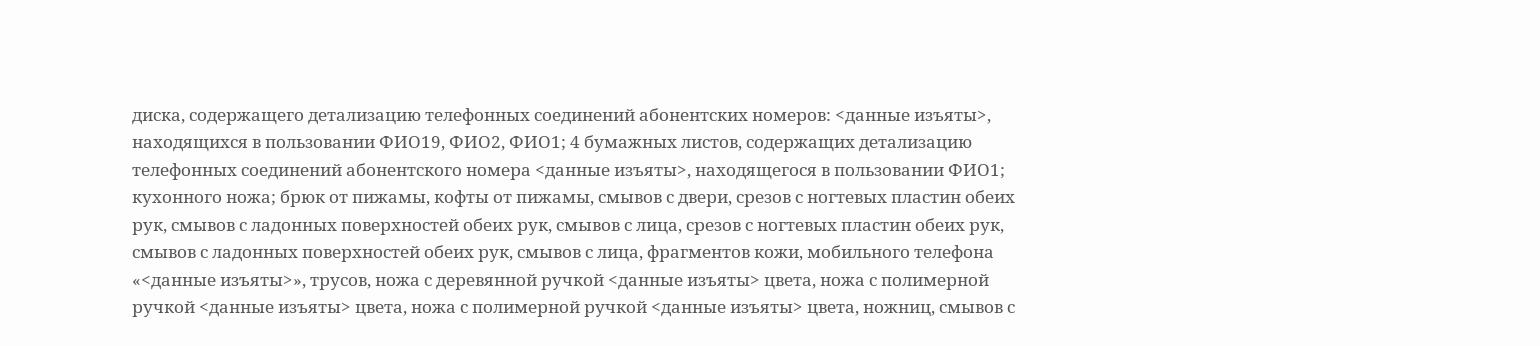диска, содержащего детализацию телефонных соединений абонентских номеров: <данные изъяты>, находящихся в пользовании ФИО19, ФИО2, ФИО1; 4 бумажных листов, содержащих детализацию телефонных соединений абонентского номера <данные изъяты>, находящегося в пользовании ФИО1; кухонного ножа; брюк от пижамы, кофты от пижамы, смывов с двери, срезов с ногтевых пластин обеих рук, смывов с ладонных поверхностей обеих рук, смывов с лица, срезов с ногтевых пластин обеих рук, смывов с ладонных поверхностей обеих рук, смывов с лица, фрагментов кожи, мобильного телефона «<данные изъяты>», трусов, ножа с деревянной ручкой <данные изъяты> цвета, ножа с полимерной ручкой <данные изъяты> цвета, ножа с полимерной ручкой <данные изъяты> цвета, ножниц, смывов с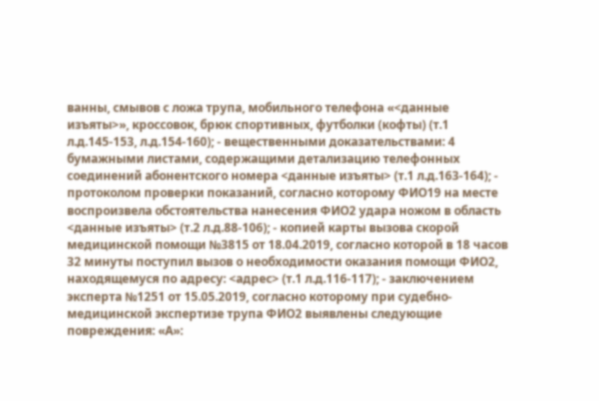ванны, смывов с ложа трупа, мобильного телефона «<данные изъяты>», кроссовок, брюк спортивных, футболки (кофты) (т.1 л.д.145-153, л.д.154-160); - вещественными доказательствами: 4 бумажными листами, содержащими детализацию телефонных соединений абонентского номера <данные изъяты> (т.1 л.д.163-164); - протоколом проверки показаний, согласно которому ФИО19 на месте воспроизвела обстоятельства нанесения ФИО2 удара ножом в область <данные изъяты> (т.2 л.д.88-106); - копией карты вызова скорой медицинской помощи №3815 от 18.04.2019, согласно которой в 18 часов 32 минуты поступил вызов о необходимости оказания помощи ФИО2, находящемуся по адресу: <адрес> (т.1 л.д.116-117); - заключением эксперта №1251 от 15.05.2019, согласно которому при судебно-медицинской экспертизе трупа ФИО2 выявлены следующие повреждения: «А»: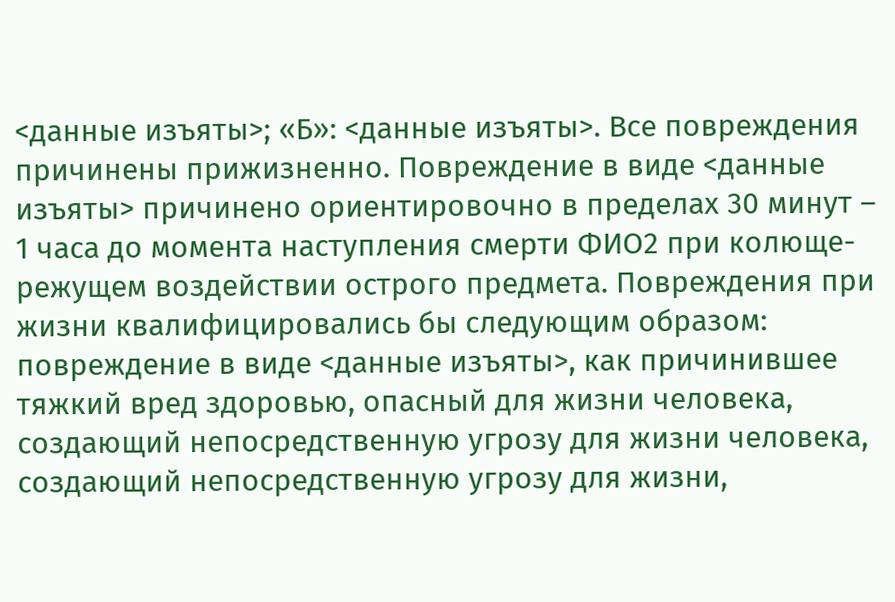<данные изъяты>; «Б»: <данные изъяты>. Все повреждения причинены прижизненно. Повреждение в виде <данные изъяты> причинено ориентировочно в пределах 30 минут – 1 часа до момента наступления смерти ФИО2 при колюще-режущем воздействии острого предмета. Повреждения при жизни квалифицировались бы следующим образом: повреждение в виде <данные изъяты>, как причинившее тяжкий вред здоровью, опасный для жизни человека, создающий непосредственную угрозу для жизни человека, создающий непосредственную угрозу для жизни,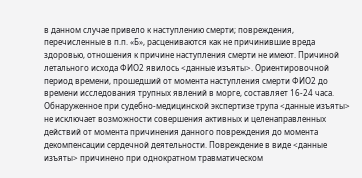в данном случае привело к наступлению смерти; повреждения, перечисленные в п.п. «Б», расцениваются как не причинившие вреда здоровью, отношения к причине наступления смерти не имеют. Причиной летального исхода ФИО2 явилось <данные изъяты>. Ориентировочной период времени, прошедший от момента наступления смерти ФИО2 до времени исследования трупных явлений в морге, составляет 16-24 часа. Обнаруженное при судебно-медицинской экспертизе трупа <данные изъяты> не исключает возможности совершения активных и целенаправленных действий от момента причинения данного повреждения до момента декомпенсации сердечной деятельности. Повреждение в виде <данные изъяты> причинено при однократном травматическом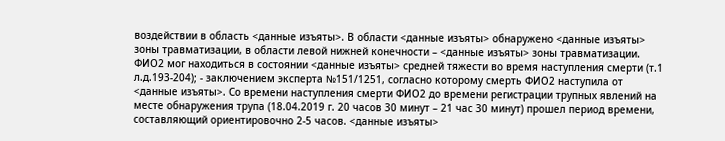воздействии в область <данные изъяты>. В области <данные изъяты> обнаружено <данные изъяты> зоны травматизации, в области левой нижней конечности – <данные изъяты> зоны травматизации. ФИО2 мог находиться в состоянии <данные изъяты> средней тяжести во время наступления смерти (т.1 л.д.193-204); - заключением эксперта №151/1251, согласно которому смерть ФИО2 наступила от <данные изъяты>. Со времени наступления смерти ФИО2 до времени регистрации трупных явлений на месте обнаружения трупа (18.04.2019 г. 20 часов 30 минут – 21 час 30 минут) прошел период времени, составляющий ориентировочно 2-5 часов. <данные изъяты>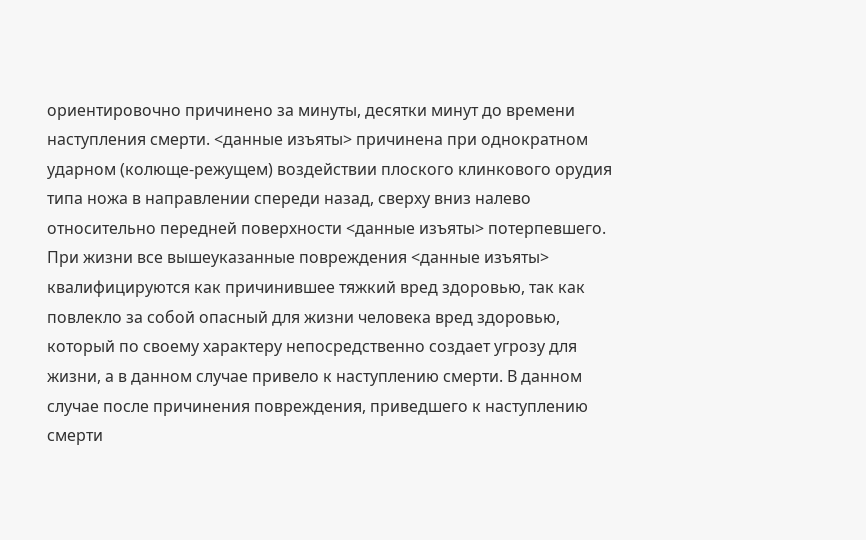ориентировочно причинено за минуты, десятки минут до времени наступления смерти. <данные изъяты> причинена при однократном ударном (колюще-режущем) воздействии плоского клинкового орудия типа ножа в направлении спереди назад, сверху вниз налево относительно передней поверхности <данные изъяты> потерпевшего. При жизни все вышеуказанные повреждения <данные изъяты> квалифицируются как причинившее тяжкий вред здоровью, так как повлекло за собой опасный для жизни человека вред здоровью, который по своему характеру непосредственно создает угрозу для жизни, а в данном случае привело к наступлению смерти. В данном случае после причинения повреждения, приведшего к наступлению смерти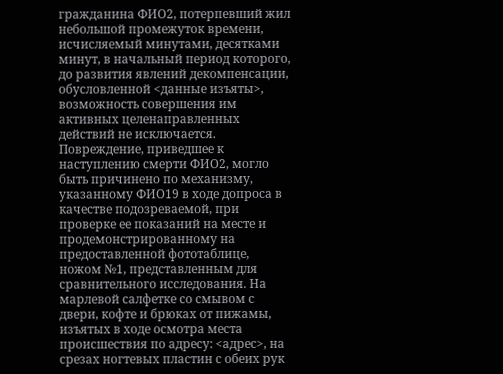гражданина ФИО2, потерпевший жил небольшой промежуток времени, исчисляемый минутами, десятками минут, в начальный период которого, до развития явлений декомпенсации, обусловленной <данные изъяты>, возможность совершения им активных целенаправленных действий не исключается. Повреждение, приведшее к наступлению смерти ФИО2, могло быть причинено по механизму, указанному ФИО19 в ходе допроса в качестве подозреваемой, при проверке ее показаний на месте и продемонстрированному на предоставленной фототаблице, ножом №1, представленным для сравнительного исследования. На марлевой салфетке со смывом с двери, кофте и брюках от пижамы, изъятых в ходе осмотра места происшествия по адресу: <адрес>, на срезах ногтевых пластин с обеих рук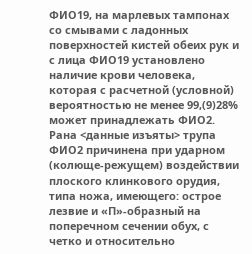ФИО19, на марлевых тампонах со смывами с ладонных поверхностей кистей обеих рук и с лица ФИО19 установлено наличие крови человека, которая с расчетной (условной) вероятностью не менее 99,(9)28% может принадлежать ФИО2. Рана <данные изъяты> трупа ФИО2 причинена при ударном (колюще-режущем) воздействии плоского клинкового орудия, типа ножа, имеющего: острое лезвие и «П»-образный на поперечном сечении обух, с четко и относительно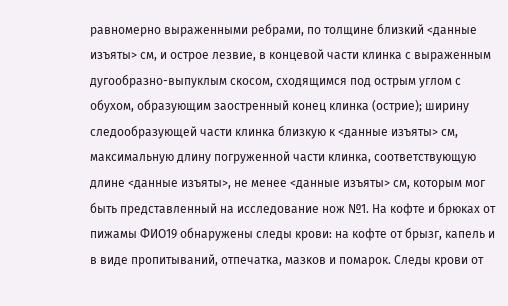равномерно выраженными ребрами, по толщине близкий <данные изъяты> см, и острое лезвие, в концевой части клинка с выраженным дугообразно-выпуклым скосом, сходящимся под острым углом с обухом, образующим заостренный конец клинка (острие); ширину следообразующей части клинка близкую к <данные изъяты> см, максимальную длину погруженной части клинка, соответствующую длине <данные изъяты>, не менее <данные изъяты> см, которым мог быть представленный на исследование нож №1. На кофте и брюках от пижамы ФИО19 обнаружены следы крови: на кофте от брызг, капель и в виде пропитываний, отпечатка, мазков и помарок. Следы крови от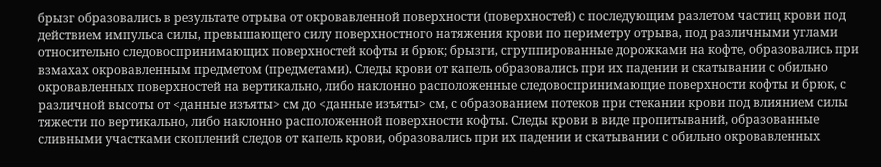брызг образовались в результате отрыва от окровавленной поверхности (поверхностей) с последующим разлетом частиц крови под действием импульса силы, превышающего силу поверхностного натяжения крови по периметру отрыва, под различными углами относительно следовоспринимающих поверхностей кофты и брюк; брызги, сгруппированные дорожками на кофте, образовались при взмахах окровавленным предметом (предметами). Следы крови от капель образовались при их падении и скатывании с обильно окровавленных поверхностей на вертикально, либо наклонно расположенные следовоспринимающие поверхности кофты и брюк, с различной высоты от <данные изъяты> см до <данные изъяты> см, с образованием потеков при стекании крови под влиянием силы тяжести по вертикально, либо наклонно расположенной поверхности кофты. Следы крови в виде пропитываний, образованные сливными участками скоплений следов от капель крови, образовались при их падении и скатывании с обильно окровавленных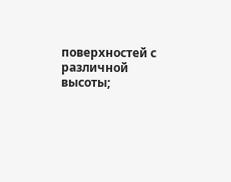поверхностей с различной высоты;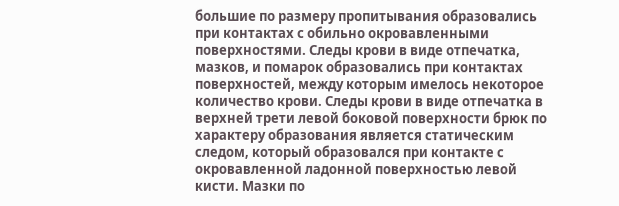большие по размеру пропитывания образовались при контактах с обильно окровавленными поверхностями. Следы крови в виде отпечатка, мазков, и помарок образовались при контактах поверхностей, между которым имелось некоторое количество крови. Следы крови в виде отпечатка в верхней трети левой боковой поверхности брюк по характеру образования является статическим следом, который образовался при контакте с окровавленной ладонной поверхностью левой кисти. Мазки по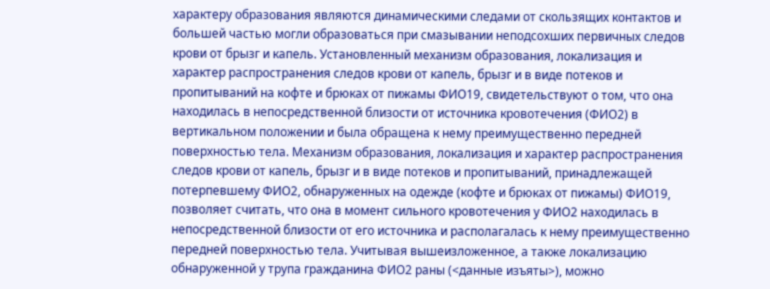характеру образования являются динамическими следами от скользящих контактов и большей частью могли образоваться при смазывании неподсохших первичных следов крови от брызг и капель. Установленный механизм образования, локализация и характер распространения следов крови от капель, брызг и в виде потеков и пропитываний на кофте и брюках от пижамы ФИО19, свидетельствуют о том, что она находилась в непосредственной близости от источника кровотечения (ФИО2) в вертикальном положении и была обращена к нему преимущественно передней поверхностью тела. Механизм образования, локализация и характер распространения следов крови от капель, брызг и в виде потеков и пропитываний, принадлежащей потерпевшему ФИО2, обнаруженных на одежде (кофте и брюках от пижамы) ФИО19, позволяет считать, что она в момент сильного кровотечения у ФИО2 находилась в непосредственной близости от его источника и располагалась к нему преимущественно передней поверхностью тела. Учитывая вышеизложенное, а также локализацию обнаруженной у трупа гражданина ФИО2 раны (<данные изъяты>), можно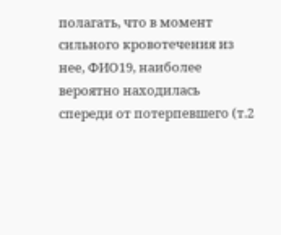полагать, что в момент сильного кровотечения из нее, ФИО19, наиболее вероятно находилась спереди от потерпевшего (т.2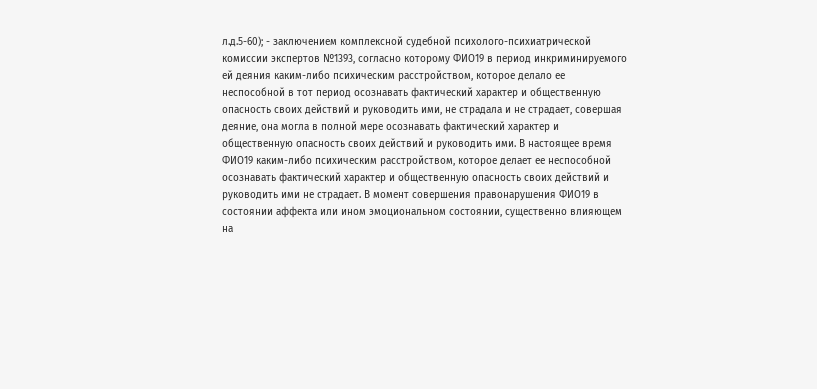л.д.5-60); - заключением комплексной судебной психолого-психиатрической комиссии экспертов №1393, согласно которому ФИО19 в период инкриминируемого ей деяния каким-либо психическим расстройством, которое делало ее неспособной в тот период осознавать фактический характер и общественную опасность своих действий и руководить ими, не страдала и не страдает, совершая деяние, она могла в полной мере осознавать фактический характер и общественную опасность своих действий и руководить ими. В настоящее время ФИО19 каким-либо психическим расстройством, которое делает ее неспособной осознавать фактический характер и общественную опасность своих действий и руководить ими не страдает. В момент совершения правонарушения ФИО19 в состоянии аффекта или ином эмоциональном состоянии, существенно влияющем на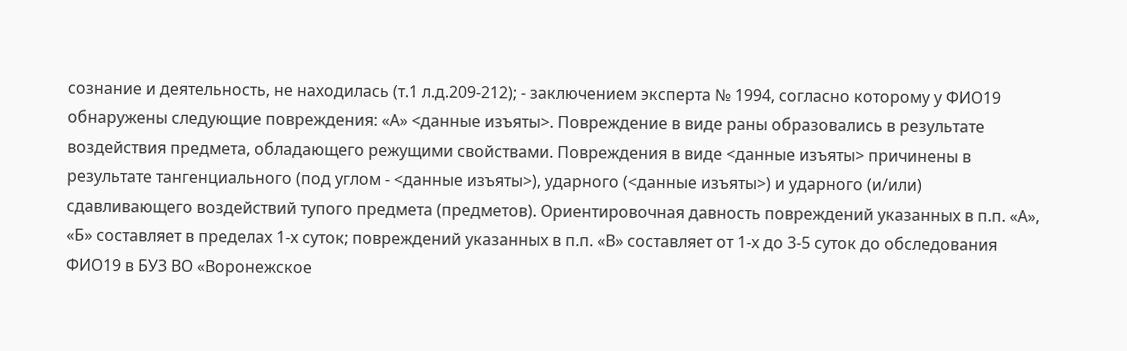сознание и деятельность, не находилась (т.1 л.д.209-212); - заключением эксперта № 1994, согласно которому у ФИО19 обнаружены следующие повреждения: «А» <данные изъяты>. Повреждение в виде раны образовались в результате воздействия предмета, обладающего режущими свойствами. Повреждения в виде <данные изъяты> причинены в результате тангенциального (под углом - <данные изъяты>), ударного (<данные изъяты>) и ударного (и/или) сдавливающего воздействий тупого предмета (предметов). Ориентировочная давность повреждений указанных в п.п. «А», «Б» составляет в пределах 1-х суток; повреждений указанных в п.п. «В» составляет от 1-х до 3-5 суток до обследования ФИО19 в БУЗ ВО «Воронежское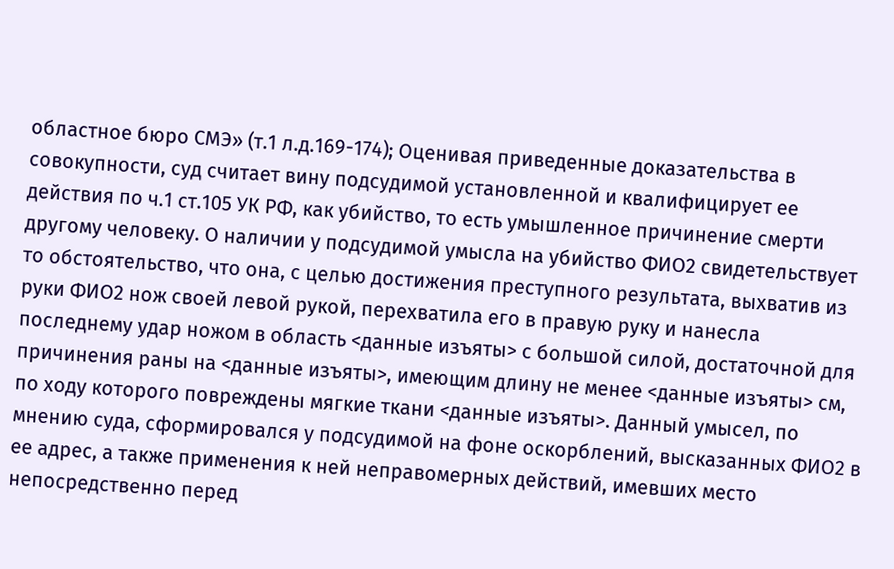областное бюро СМЭ» (т.1 л.д.169-174); Оценивая приведенные доказательства в совокупности, суд считает вину подсудимой установленной и квалифицирует ее действия по ч.1 ст.105 УК РФ, как убийство, то есть умышленное причинение смерти другому человеку. О наличии у подсудимой умысла на убийство ФИО2 свидетельствует то обстоятельство, что она, с целью достижения преступного результата, выхватив из руки ФИО2 нож своей левой рукой, перехватила его в правую руку и нанесла последнему удар ножом в область <данные изъяты> с большой силой, достаточной для причинения раны на <данные изъяты>, имеющим длину не менее <данные изъяты> см, по ходу которого повреждены мягкие ткани <данные изъяты>. Данный умысел, по мнению суда, сформировался у подсудимой на фоне оскорблений, высказанных ФИО2 в ее адрес, а также применения к ней неправомерных действий, имевших место непосредственно перед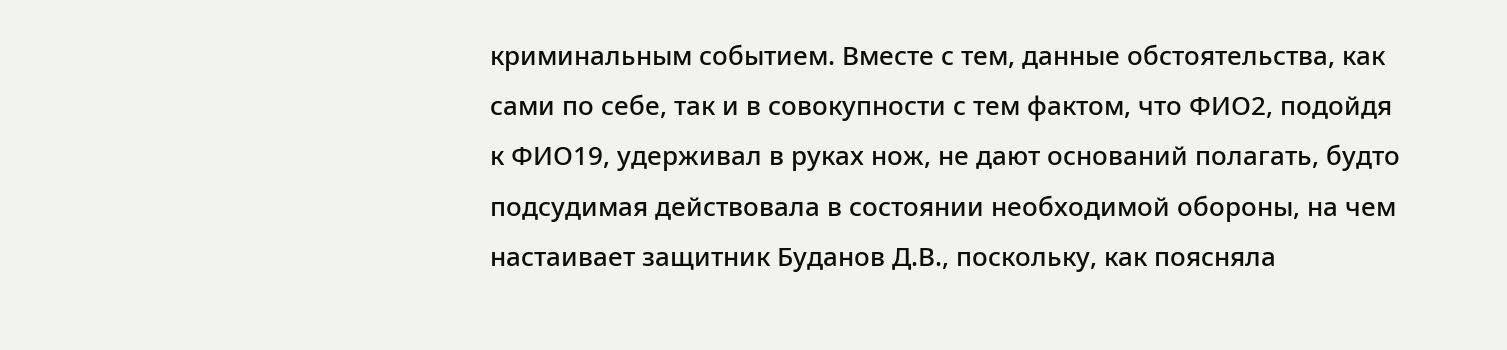криминальным событием. Вместе с тем, данные обстоятельства, как сами по себе, так и в совокупности с тем фактом, что ФИО2, подойдя к ФИО19, удерживал в руках нож, не дают оснований полагать, будто подсудимая действовала в состоянии необходимой обороны, на чем настаивает защитник Буданов Д.В., поскольку, как поясняла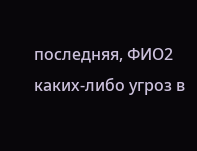последняя, ФИО2 каких-либо угроз в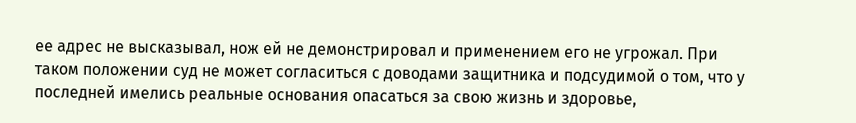ее адрес не высказывал, нож ей не демонстрировал и применением его не угрожал. При таком положении суд не может согласиться с доводами защитника и подсудимой о том, что у последней имелись реальные основания опасаться за свою жизнь и здоровье,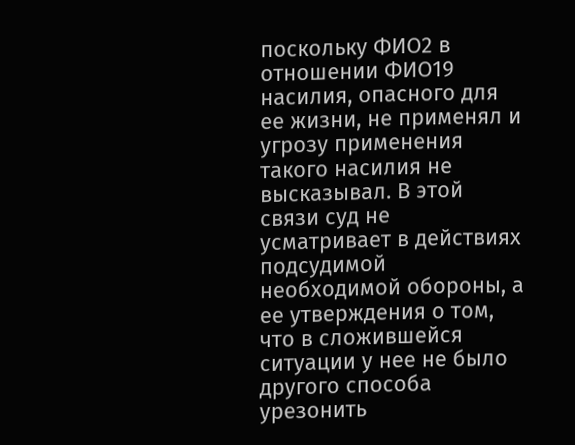поскольку ФИО2 в отношении ФИО19 насилия, опасного для ее жизни, не применял и угрозу применения такого насилия не высказывал. В этой связи суд не усматривает в действиях подсудимой необходимой обороны, а ее утверждения о том, что в сложившейся ситуации у нее не было другого способа урезонить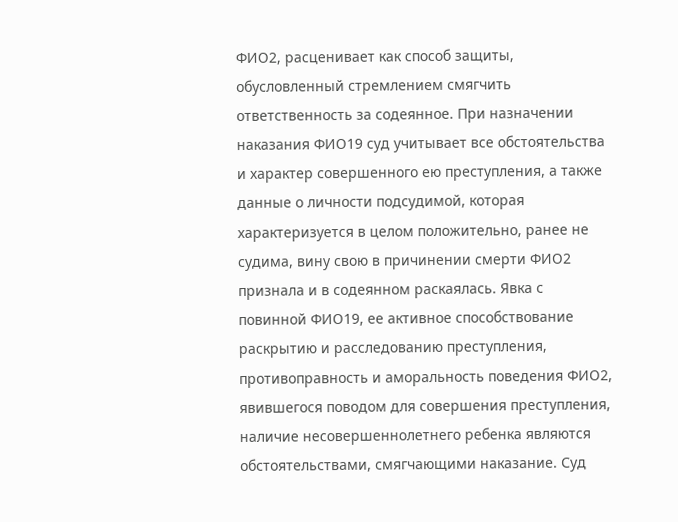ФИО2, расценивает как способ защиты, обусловленный стремлением смягчить ответственность за содеянное. При назначении наказания ФИО19 суд учитывает все обстоятельства и характер совершенного ею преступления, а также данные о личности подсудимой, которая характеризуется в целом положительно, ранее не судима, вину свою в причинении смерти ФИО2 признала и в содеянном раскаялась. Явка с повинной ФИО19, ее активное способствование раскрытию и расследованию преступления, противоправность и аморальность поведения ФИО2, явившегося поводом для совершения преступления, наличие несовершеннолетнего ребенка являются обстоятельствами, смягчающими наказание. Суд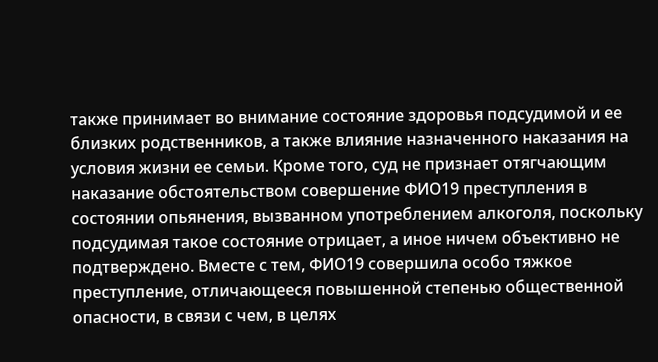также принимает во внимание состояние здоровья подсудимой и ее близких родственников, а также влияние назначенного наказания на условия жизни ее семьи. Кроме того, суд не признает отягчающим наказание обстоятельством совершение ФИО19 преступления в состоянии опьянения, вызванном употреблением алкоголя, поскольку подсудимая такое состояние отрицает, а иное ничем объективно не подтверждено. Вместе с тем, ФИО19 совершила особо тяжкое преступление, отличающееся повышенной степенью общественной опасности, в связи с чем, в целях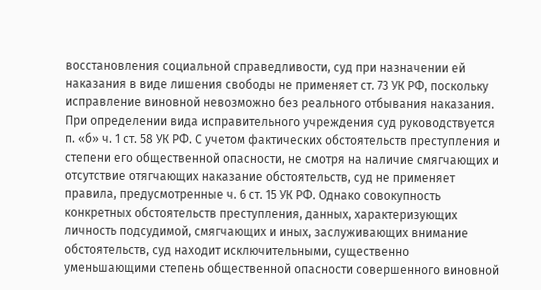восстановления социальной справедливости, суд при назначении ей наказания в виде лишения свободы не применяет ст. 73 УК РФ, поскольку исправление виновной невозможно без реального отбывания наказания. При определении вида исправительного учреждения суд руководствуется п. «б» ч. 1 ст. 58 УК РФ. С учетом фактических обстоятельств преступления и степени его общественной опасности, не смотря на наличие смягчающих и отсутствие отягчающих наказание обстоятельств, суд не применяет правила, предусмотренные ч. 6 ст. 15 УК РФ. Однако совокупность конкретных обстоятельств преступления, данных, характеризующих личность подсудимой, смягчающих и иных, заслуживающих внимание обстоятельств, суд находит исключительными, существенно уменьшающими степень общественной опасности совершенного виновной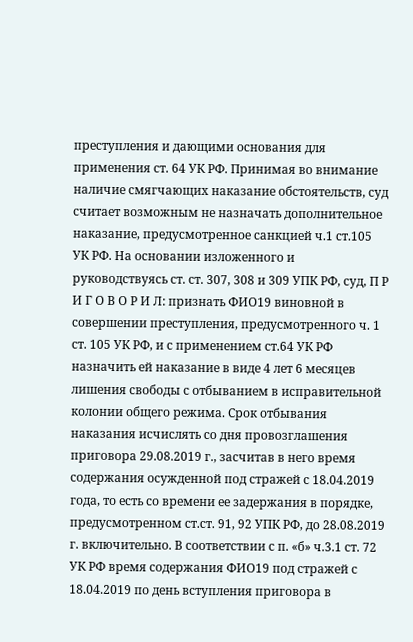преступления и дающими основания для применения ст. 64 УК РФ. Принимая во внимание наличие смягчающих наказание обстоятельств, суд считает возможным не назначать дополнительное наказание, предусмотренное санкцией ч.1 ст.105 УК РФ. На основании изложенного и руководствуясь ст. ст. 307, 308 и 309 УПК РФ, суд, П Р И Г О В О Р И Л: признать ФИО19 виновной в совершении преступления, предусмотренного ч. 1 ст. 105 УК РФ, и с применением ст.64 УК РФ назначить ей наказание в виде 4 лет 6 месяцев лишения свободы с отбыванием в исправительной колонии общего режима. Срок отбывания наказания исчислять со дня провозглашения приговора 29.08.2019 г., засчитав в него время содержания осужденной под стражей с 18.04.2019 года, то есть со времени ее задержания в порядке, предусмотренном ст.ст. 91, 92 УПК РФ, до 28.08.2019 г. включительно. В соответствии с п. «б» ч.3.1 ст. 72 УК РФ время содержания ФИО19 под стражей с 18.04.2019 по день вступления приговора в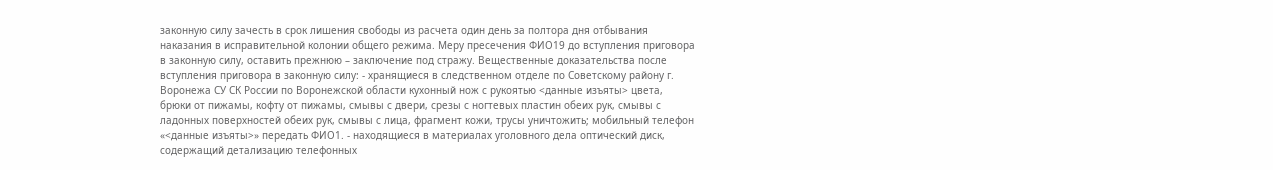законную силу зачесть в срок лишения свободы из расчета один день за полтора дня отбывания наказания в исправительной колонии общего режима. Меру пресечения ФИО19 до вступления приговора в законную силу, оставить прежнюю – заключение под стражу. Вещественные доказательства после вступления приговора в законную силу: - хранящиеся в следственном отделе по Советскому району г. Воронежа СУ СК России по Воронежской области кухонный нож с рукоятью <данные изъяты> цвета, брюки от пижамы, кофту от пижамы, смывы с двери, срезы с ногтевых пластин обеих рук, смывы с ладонных поверхностей обеих рук, смывы с лица, фрагмент кожи, трусы уничтожить; мобильный телефон «<данные изъяты>» передать ФИО1. - находящиеся в материалах уголовного дела оптический диск, содержащий детализацию телефонных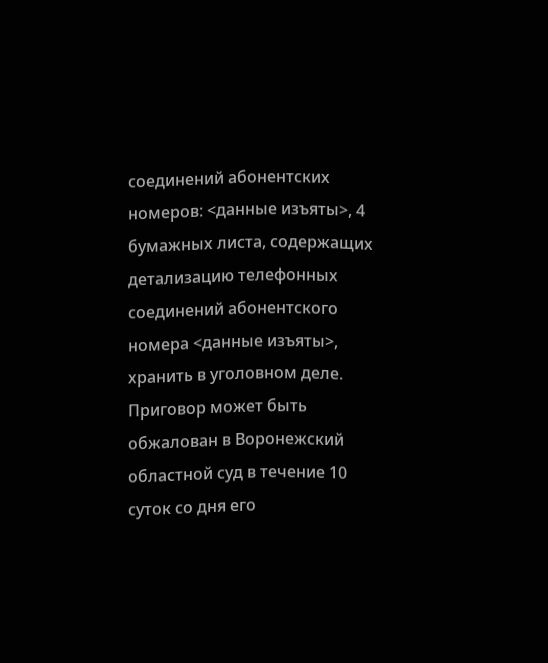соединений абонентских номеров: <данные изъяты>, 4 бумажных листа, содержащих детализацию телефонных соединений абонентского номера <данные изъяты>, хранить в уголовном деле. Приговор может быть обжалован в Воронежский областной суд в течение 10 суток со дня его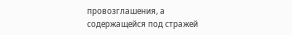провозглашения, а содержащейся под стражей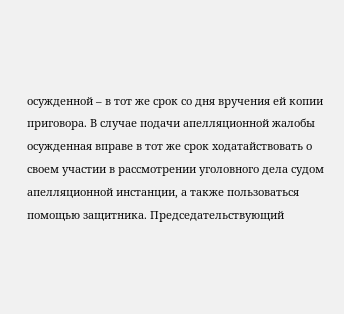осужденной – в тот же срок со дня вручения ей копии приговора. В случае подачи апелляционной жалобы осужденная вправе в тот же срок ходатайствовать о своем участии в рассмотрении уголовного дела судом апелляционной инстанции, а также пользоваться помощью защитника. Председательствующий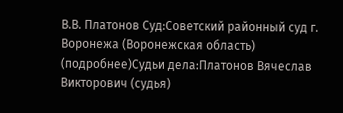В.В. Платонов Суд:Советский районный суд г. Воронежа (Воронежская область) (подробнее)Судьи дела:Платонов Вячеслав Викторович (судья)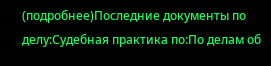(подробнее)Последние документы по делу:Судебная практика по:По делам об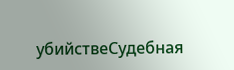убийствеСудебная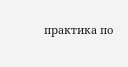практика по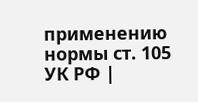применению нормы ст. 105 УК РФ |